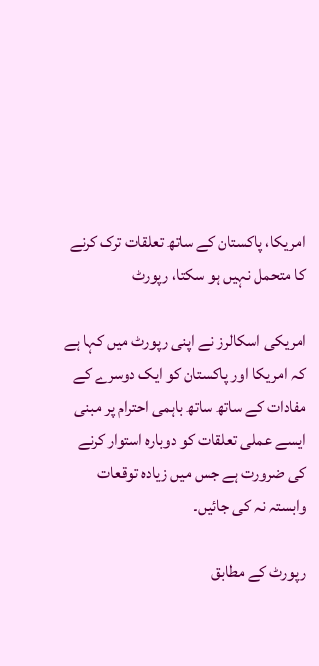امریکا، پاکستان کے ساتھ تعلقات ترک کرنے کا متحمل نہیں ہو سکتا، رپورٹ

امریکی اسکالرز نے اپنی رپورٹ میں کہا ہے کہ امریکا اور پاکستان کو ایک دوسرے کے مفادات کے ساتھ ساتھ باہمی احترام پر مبنی ایسے عملی تعلقات کو دوبارہ استوار کرنے کی ضرورت ہے جس میں زیادہ توقعات وابستہ نہ کی جائیں۔

رپورٹ کے مطابق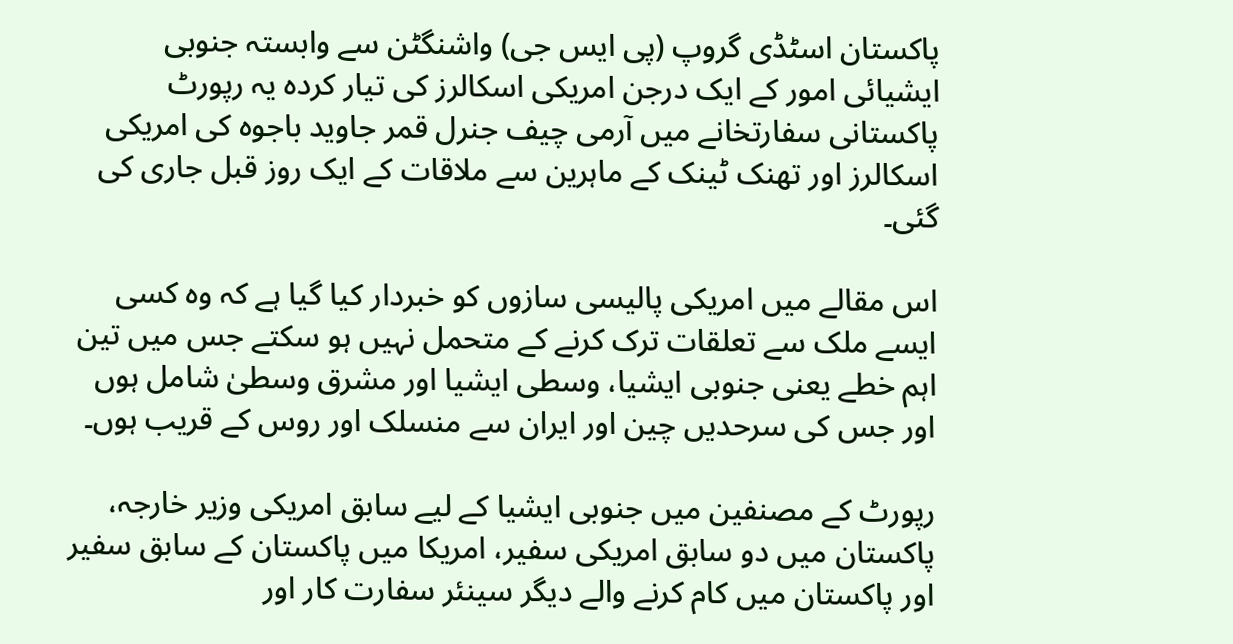پاکستان اسٹڈی گروپ (پی ایس جی) واشنگٹن سے وابستہ جنوبی ایشیائی امور کے ایک درجن امریکی اسکالرز کی تیار کردہ یہ رپورٹ پاکستانی سفارتخانے میں آرمی چیف جنرل قمر جاوید باجوہ کی امریکی اسکالرز اور تھنک ٹینک کے ماہرین سے ملاقات کے ایک روز قبل جاری کی گئی۔

اس مقالے میں امریکی پالیسی سازوں کو خبردار کیا گیا ہے کہ وہ کسی ایسے ملک سے تعلقات ترک کرنے کے متحمل نہیں ہو سکتے جس میں تین اہم خطے یعنی جنوبی ایشیا، وسطی ایشیا اور مشرق وسطیٰ شامل ہوں اور جس کی سرحدیں چین اور ایران سے منسلک اور روس کے قریب ہوں۔

رپورٹ کے مصنفین میں جنوبی ایشیا کے لیے سابق امریکی وزیر خارجہ، پاکستان میں دو سابق امریکی سفیر، امریکا میں پاکستان کے سابق سفیر اور پاکستان میں کام کرنے والے دیگر سینئر سفارت کار اور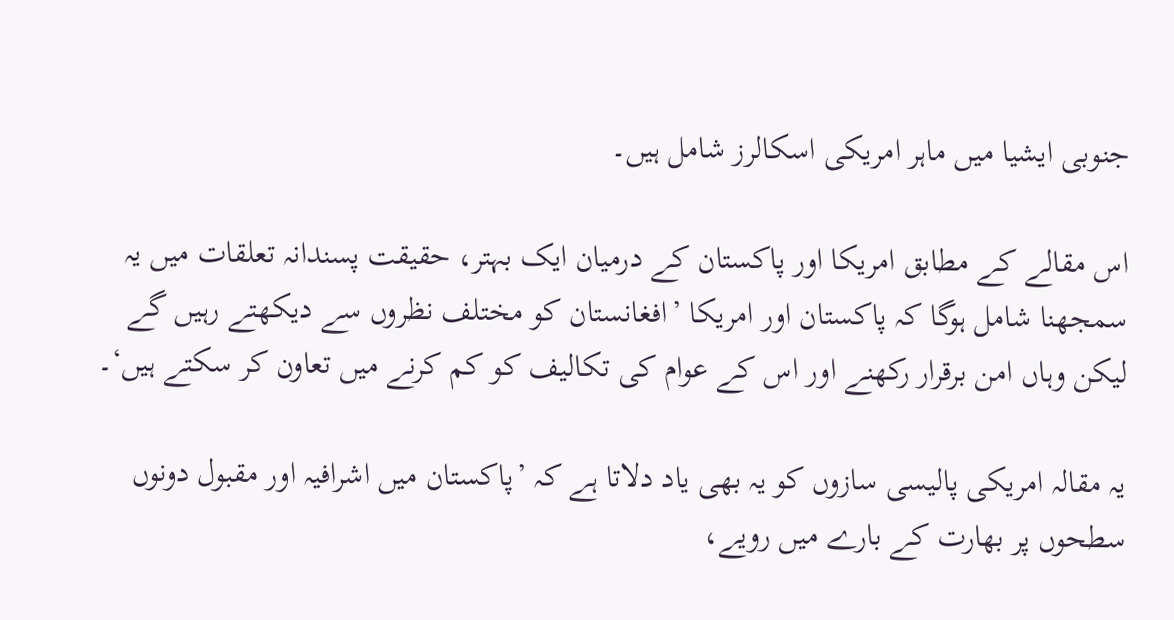جنوبی ایشیا میں ماہر امریکی اسکالرز شامل ہیں۔

اس مقالے کے مطابق امریکا اور پاکستان کے درمیان ایک بہتر، حقیقت پسندانہ تعلقات میں یہ سمجھنا شامل ہوگا کہ پاکستان اور امریکا ’افغانستان کو مختلف نظروں سے دیکھتے رہیں گے لیکن وہاں امن برقرار رکھنے اور اس کے عوام کی تکالیف کو کم کرنے میں تعاون کر سکتے ہیں‘۔

یہ مقالہ امریکی پالیسی سازوں کو یہ بھی یاد دلاتا ہے کہ ’پاکستان میں اشرافیہ اور مقبول دونوں سطحوں پر بھارت کے بارے میں رویے،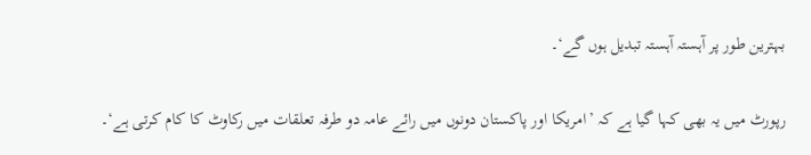بہترین طور پر آہستہ آہستہ تبدیل ہوں گے‘۔

رپورٹ میں یہ بھی کہا گیا ہے کہ ’امریکا اور پاکستان دونوں میں رائے عامہ دو طرفہ تعلقات میں رکاوٹ کا کام کرتی ہے‘۔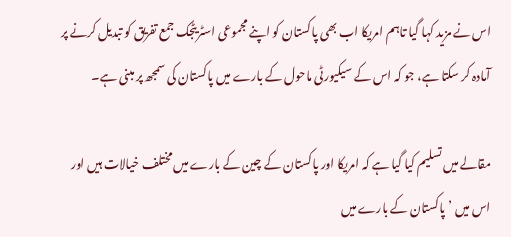اس نے مزید کہا گیا تاہم امریکا اب بھی پاکستان کو اپنے مجموعی اسٹریٹجک جمع تفریق کو تبدیل کرنے پر آمادہ کر سکتا ہے، جو کہ اس کے سیکیورٹی ماحول کے بارے میں پاکستان کی سمجھ پر مبنی ہے۔

مقالے میں تسلیم کیا گیا ہے کہ امریکا اور پاکستان کے چین کے بارے میں مختلف خیالات ہیں اور اس میں ’پاکستان کے بارے میں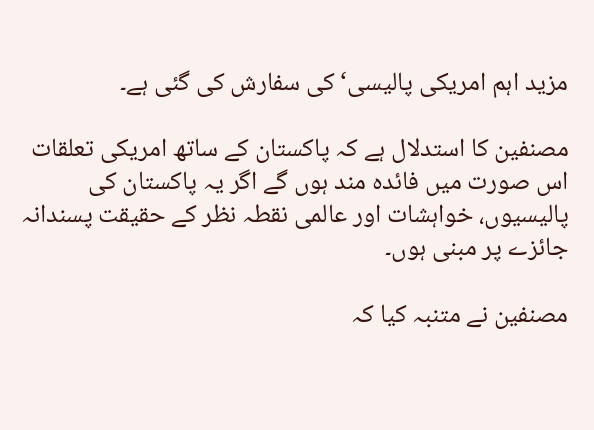مزید اہم امریکی پالیسی‘ کی سفارش کی گئی ہے۔

مصنفین کا استدلال ہے کہ پاکستان کے ساتھ امریکی تعلقات اس صورت میں فائدہ مند ہوں گے اگر یہ پاکستان کی پالیسیوں، خواہشات اور عالمی نقطہ نظر کے حقیقت پسندانہ جائزے پر مبنی ہوں۔

مصنفین نے متنبہ کیا کہ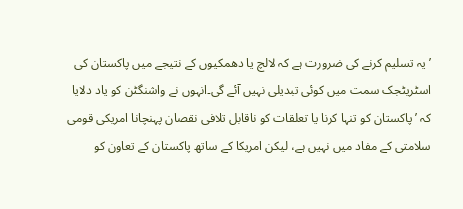’یہ تسلیم کرنے کی ضرورت ہے کہ لالچ یا دھمکیوں کے نتیجے میں پاکستان کی اسٹریٹجک سمت میں کوئی تبدیلی نہیں آئے گی۔انہوں نے واشنگٹن کو یاد دلایا کہ ’پاکستان کو تنہا کرنا یا تعلقات کو ناقابل تلافی نقصان پہنچانا امریکی قومی سلامتی کے مفاد میں نہیں ہے، لیکن امریکا کے ساتھ پاکستان کے تعاون کو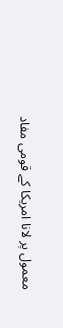معمول پر لانا امریکا کے قومی مفاد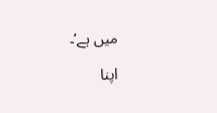میں ہے‘۔

اپنا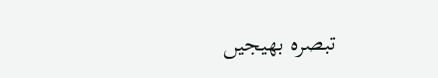تبصرہ بھیجیں